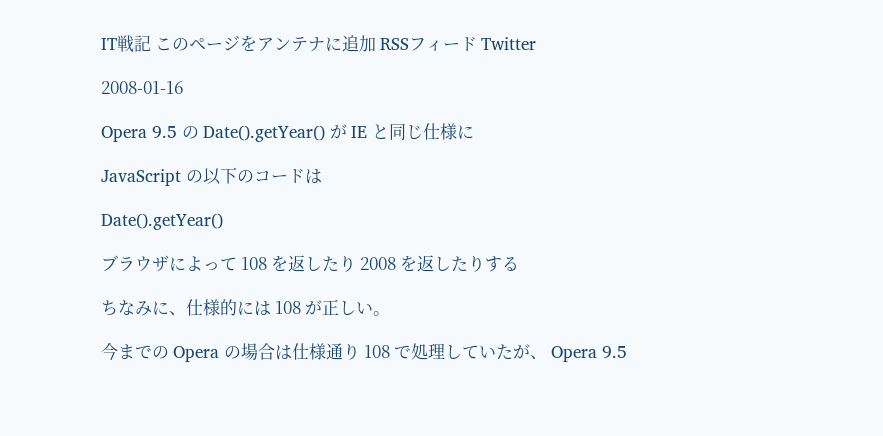IT戦記 このページをアンテナに追加 RSSフィード Twitter

2008-01-16

Opera 9.5 の Date().getYear() が IE と同じ仕様に

JavaScript の以下のコードは

Date().getYear()

ブラウザによって 108 を返したり 2008 を返したりする

ちなみに、仕様的には 108 が正しい。

今までの Opera の場合は仕様通り 108 で処理していたが、 Opera 9.5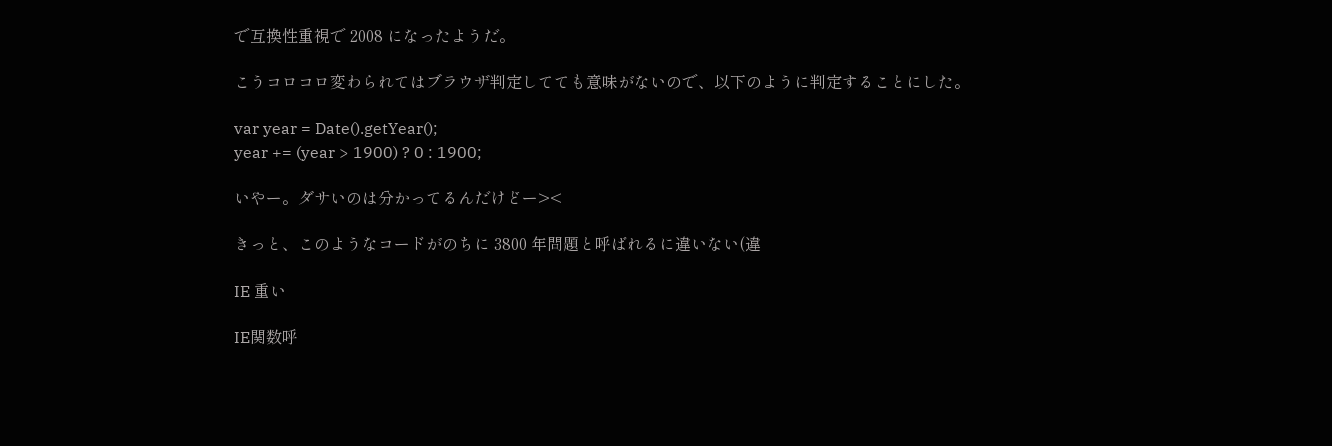で互換性重視で 2008 になったようだ。

こうコロコロ変わられてはブラウザ判定してても意味がないので、以下のように判定することにした。

var year = Date().getYear();
year += (year > 1900) ? 0 : 1900;

いやー。ダサいのは分かってるんだけどー><

きっと、このようなコードがのちに 3800 年問題と呼ばれるに違いない(違

IE 重い

IE関数呼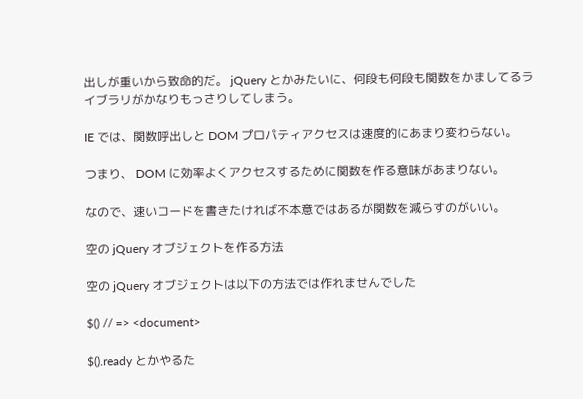出しが重いから致命的だ。 jQuery とかみたいに、何段も何段も関数をかましてるライブラリがかなりもっさりしてしまう。

IE では、関数呼出しと DOM プロパティアクセスは速度的にあまり変わらない。

つまり、 DOM に効率よくアクセスするために関数を作る意味があまりない。

なので、速いコードを書きたければ不本意ではあるが関数を減らすのがいい。

空の jQuery オブジェクトを作る方法

空の jQuery オブジェクトは以下の方法では作れませんでした

$() // => <document>

$().ready とかやるた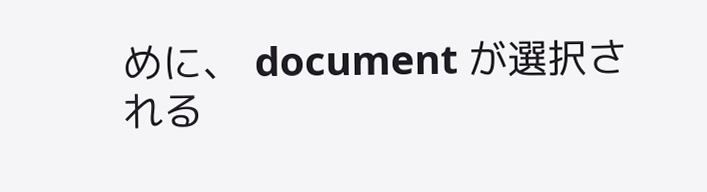めに、 document が選択される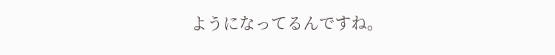ようになってるんですね。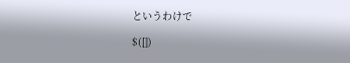というわけで

$([])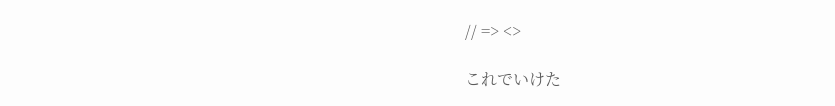// => <>

これでいけた